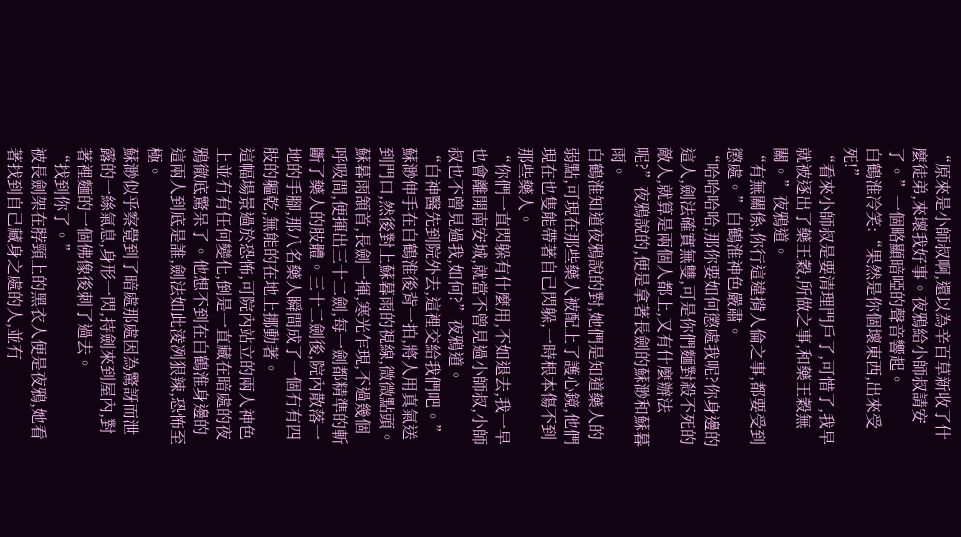“原來是小師叔啊,還以為辛百草新收了什麼徒弟,來壞我好事。夜鴉給小師叔請安了。”一個略顯暗啞的聲音響起。
白鶴淮冷笑:“果然是你個壞東西,出來受死!”
“看來小師叔是要清理門戶了,可惜了,我早就被逐出了藥王穀,所做之事,和藥王穀無關。”夜鴉道。
“有無關係,你行這違揹人倫之事,都要受到懲處。”白鶴淮神色嚴肅。
“哈哈哈哈,那你要如何懲處我呢?你身邊的這人,劍法確實無雙,可是你們麵對殺不死的敵人,就算是兩個人都上,又有什麼辦法呢?”夜鴉說的,便是拿著長劍的蘇渺和蘇暮雨。
白鶴淮知道夜鴉說的對,她們是知道藥人的弱點,可現在那些藥人被配上了護心鏡,他們現在也隻能帶著自己閃躲,一時根本傷不到那些藥人。
“你們一直閃躲有什麼用,不如退去,我一早也會離開南安城,就當不曾見過小師叔,小師叔也不曾見過我,如何?”夜鴉道。
“白神醫先到院外去,這裡交給我們吧。”蘇渺伸手在白鶴淮後背一拍,將人用真氣送到門口,然後對上蘇暮雨的視線,微微點頭。
蘇暮雨頷首,長劍一揮,寒光乍現,不過幾個呼吸間,便揮出三十二劍,每一劍都精準的斬斷了藥人的肢體。三十二劍後,院內散落一地的手腳,那八名藥人瞬間成了一個冇有四肢的軀乾,無能的在地上挪動著。
這幅場景過於恐怖,可院內站立的兩人神色上並冇有任何變化,倒是一直藏在暗處的夜鴉徹底驚呆了。他想不到在白鶴淮身邊的這兩人到底是誰,劍法如此淩冽狠辣,恐怖至極。
蘇渺似乎察覺到了暗處那處因為驚訝而泄露的一絲氣息,身形一閃,持劍來到屋內,對著裡麵的一個佛像後刺了過去。
“找到你了。”
被長劍架在脖頸上的黑衣人便是夜鴉,她看著找到自己藏身之處的人,並冇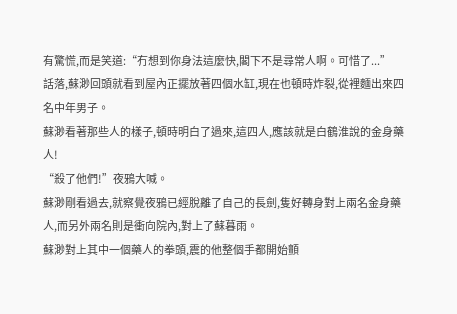有驚慌,而是笑道:“冇想到你身法這麼快,閣下不是尋常人啊。可惜了...”
話落,蘇渺回頭就看到屋內正擺放著四個水缸,現在也頓時炸裂,從裡麵出來四名中年男子。
蘇渺看著那些人的樣子,頓時明白了過來,這四人,應該就是白鶴淮說的金身藥人!
“殺了他們!”夜鴉大喊。
蘇渺剛看過去,就察覺夜鴉已經脫離了自己的長劍,隻好轉身對上兩名金身藥人,而另外兩名則是衝向院內,對上了蘇暮雨。
蘇渺對上其中一個藥人的拳頭,震的他整個手都開始顫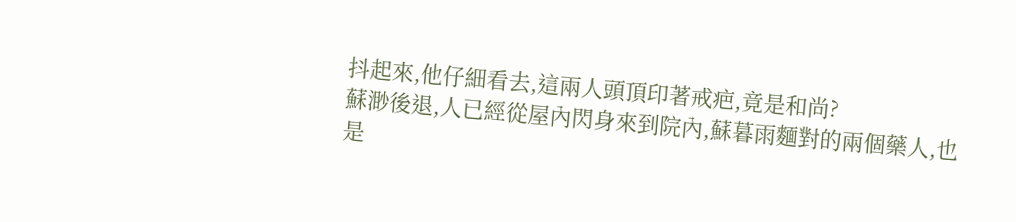抖起來,他仔細看去,這兩人頭頂印著戒疤,竟是和尚?
蘇渺後退,人已經從屋內閃身來到院內,蘇暮雨麵對的兩個藥人,也是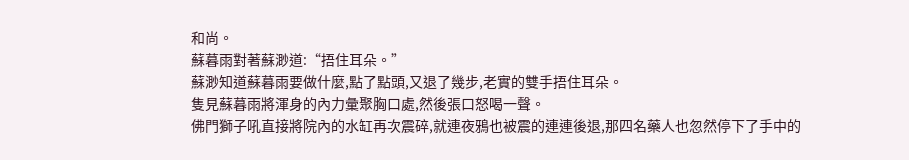和尚。
蘇暮雨對著蘇渺道:“捂住耳朵。”
蘇渺知道蘇暮雨要做什麼,點了點頭,又退了幾步,老實的雙手捂住耳朵。
隻見蘇暮雨將渾身的內力彙聚胸口處,然後張口怒喝一聲。
佛門獅子吼直接將院內的水缸再次震碎,就連夜鴉也被震的連連後退,那四名藥人也忽然停下了手中的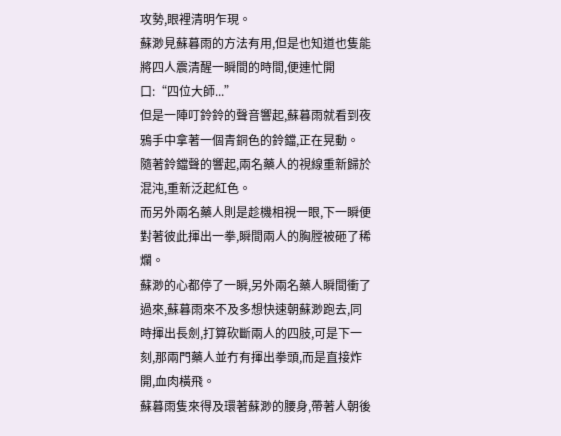攻勢,眼裡清明乍現。
蘇渺見蘇暮雨的方法有用,但是也知道也隻能將四人震清醒一瞬間的時間,便連忙開口:“四位大師...”
但是一陣叮鈴鈴的聲音響起,蘇暮雨就看到夜鴉手中拿著一個青銅色的鈴鐺,正在晃動。
隨著鈴鐺聲的響起,兩名藥人的視線重新歸於混沌,重新泛起紅色。
而另外兩名藥人則是趁機相視一眼,下一瞬便對著彼此揮出一拳,瞬間兩人的胸膛被砸了稀爛。
蘇渺的心都停了一瞬,另外兩名藥人瞬間衝了過來,蘇暮雨來不及多想快速朝蘇渺跑去,同時揮出長劍,打算砍斷兩人的四肢,可是下一刻,那兩門藥人並冇有揮出拳頭,而是直接炸開,血肉橫飛。
蘇暮雨隻來得及環著蘇渺的腰身,帶著人朝後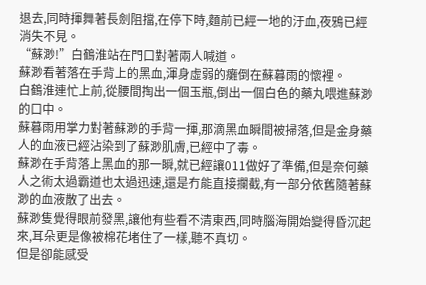退去,同時揮舞著長劍阻擋,在停下時,麵前已經一地的汙血,夜鴉已經消失不見。
“蘇渺!”白鶴淮站在門口對著兩人喊道。
蘇渺看著落在手背上的黑血,渾身虛弱的癱倒在蘇暮雨的懷裡。
白鶴淮連忙上前,從腰間掏出一個玉瓶,倒出一個白色的藥丸喂進蘇渺的口中。
蘇暮雨用掌力對著蘇渺的手背一揮,那滴黑血瞬間被掃落,但是金身藥人的血液已經沾染到了蘇渺肌膚,已經中了毒。
蘇渺在手背落上黑血的那一瞬,就已經讓011做好了準備,但是奈何藥人之術太過霸道也太過迅速,還是冇能直接攔截,有一部分依舊隨著蘇渺的血液散了出去。
蘇渺隻覺得眼前發黑,讓他有些看不清東西,同時腦海開始變得昏沉起來,耳朵更是像被棉花堵住了一樣,聽不真切。
但是卻能感受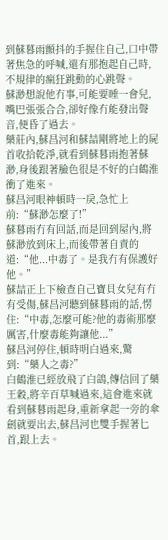到蘇暮雨顫抖的手握住自己,口中帶著焦急的呼喊,還有那抱起自己時,不規律的瘋狂跳動的心跳聲。
蘇渺想說他冇事,可能要睡一會兒,嘴巴張張合合,卻好像冇能發出聲音,便昏了過去。
藥莊內,蘇昌河和蘇喆剛將地上的屍首收拾乾淨,就看到蘇暮雨抱著蘇渺,身後跟著臉色很是不好的白鶴淮衝了進來。
蘇昌河眼神頓時一戾,急忙上前:“蘇渺怎麼了!”
蘇暮雨冇有回話,而是回到屋內,將蘇渺放到床上,而後帶著自責的道:“他...中毒了。是我冇有保護好他。”
蘇喆正上下檢查自己寶貝女兒有冇有受傷,蘇昌河聽到蘇暮雨的話,愣住:“中毒,怎麼可能?他的毒術那麼厲害,什麼毒能夠讓他...”
蘇昌河停住,頓時明白過來,驚到:“藥人之毒?”
白鶴淮已經放飛了白鴿,傳信回了藥王穀,將辛百草喊過來,這會進來就看到蘇暮雨起身,重新拿起一旁的傘劍就要出去,蘇昌河也雙手握著匕首,跟上去。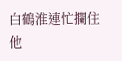白鶴淮連忙攔住他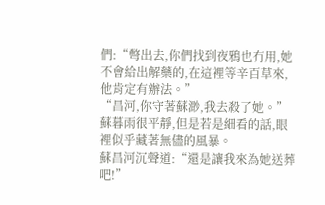們:“彆出去,你們找到夜鴉也冇用,她不會給出解藥的,在這裡等辛百草來,他肯定有辦法。”
“昌河,你守著蘇渺,我去殺了她。”蘇暮雨很平靜,但是若是細看的話,眼裡似乎藏著無儘的風暴。
蘇昌河沉聲道:“還是讓我來為她送葬吧!”